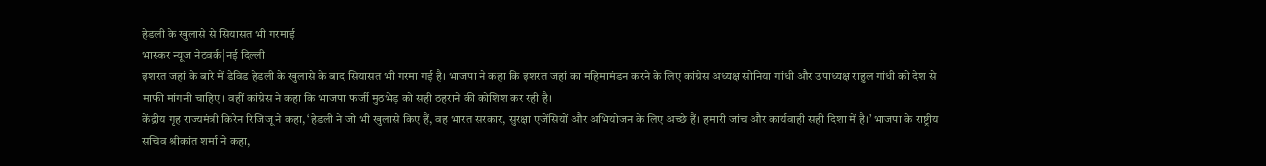हेडली के खुलासे से सियासत भी गरमाई
भास्कर न्यूज नेटवर्क|नई दिल्ली
इशरत जहां के बारे में डेविड हेडली के खुलासे के बाद सियासत भी गरमा गई है। भाजपा ने कहा कि इशरत जहां का महिमामंडन करने के लिए कांग्रेस अध्यक्ष सोनिया गांधी और उपाध्यक्ष राहुल गांधी को देश से माफी मांगनी चाहिए। वहीं कांग्रेस ने कहा कि भाजपा फर्जी मुठभेड़ को सही ठहराने की कोशिश कर रही है।
केंद्रीय गृह राज्यमंत्री किरेन रिजिजू ने कहा, ‘हेडली ने जो भी खुलासे किए हैं, वह भारत सरकार, सुरक्षा एजेंसियों और अभियोजन के लिए अच्छे हैं। हमारी जांच और कार्यवाही सही दिशा में है।’ भाजपा के राष्ट्रीय सचिव श्रीकांत शर्मा ने कहा,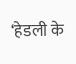‘हेडली के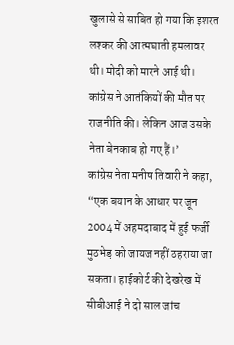खुलासे से साबित हो गया कि इशरत लश्कर की आत्मघाती हमलावर थी। मोदी को मारने आई थी। कांग्रेस ने आतंकियों की मौत पर राजनीति की। लेकिन आज उसके नेता बेनकाब हो गए हैं।’
कांग्रेस नेता मनीष तिवारी ने कहा, “एक बयान के आधार पर जून 2004 में अहमदाबाद में हुई फर्जी मुठभेड़ को जायज नहीं ठहराया जा सकता। हाईकोर्ट की देखरेख में सीबीआई ने दो साल जांच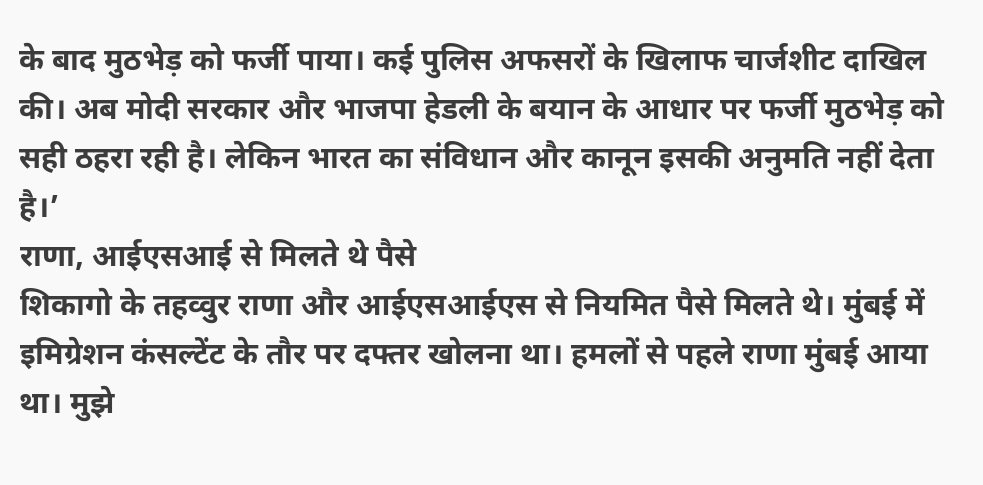के बाद मुठभेड़ को फर्जी पाया। कई पुलिस अफसरों के खिलाफ चार्जशीट दाखिल की। अब मोदी सरकार और भाजपा हेडली के बयान के आधार पर फर्जी मुठभेड़ को सही ठहरा रही है। लेकिन भारत का संविधान और कानून इसकी अनुमति नहीं देता है।’
राणा, आईएसआई से मिलते थे पैसे
शिकागो के तहव्वुर राणा और आईएसआईएस से नियमित पैसे मिलते थे। मुंबई में इमिग्रेशन कंसल्टेंट के तौर पर दफ्तर खोलना था। हमलों से पहले राणा मुंबई आया था। मुझे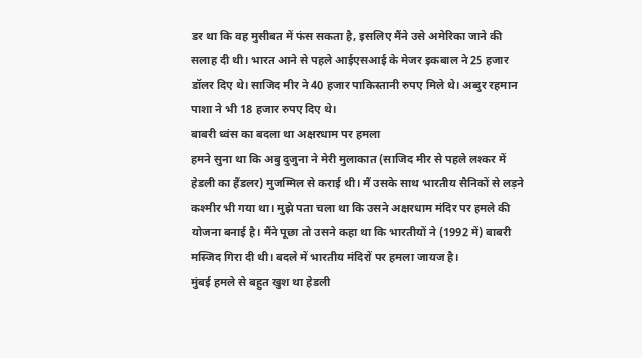डर था कि वह मुसीबत में फंस सकता है, इसलिए मैंने उसे अमेरिका जाने की सलाह दी थी। भारत आने से पहले आईएसआई के मेजर इकबाल ने 25 हजार डॉलर दिए थे। साजिद मीर ने 40 हजार पाकिस्तानी रुपए मिले थे। अब्दुर रहमान पाशा ने भी 18 हजार रुपए दिए थे।
बाबरी ध्वंस का बदला था अक्षरधाम पर हमला
हमने सुना था कि अबु दुजुना ने मेरी मुलाकात (साजिद मीर से पहले लश्कर में हेडली का हैंडलर) मुजम्मिल से कराई थी। मैं उसके साथ भारतीय सैनिकों से लड़ने कश्मीर भी गया था। मुझे पता चला था कि उसने अक्षरधाम मंदिर पर हमले की योजना बनाई है। मैंने पूछा तो उसने कहा था कि भारतीयों ने (1992 में) बाबरी मस्जिद गिरा दी थी। बदले में भारतीय मंदिरों पर हमला जायज है।
मुंबई हमले से बहुत खुश था हेडली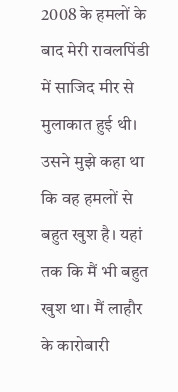2008 के हमलों के बाद मेरी रावलपिंडी में साजिद मीर से मुलाकात हुई थी। उसने मुझे कहा था कि वह हमलों से बहुत खुश है। यहां तक कि मैं भी बहुत खुश था। मैं लाहौर के कारोबारी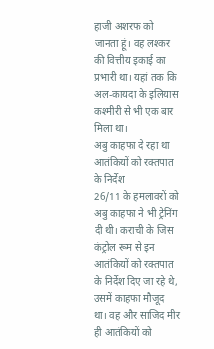हाजी अशरफ को जानता हूं। वह लश्कर की वित्तीय इकाई का प्रभारी था। यहां तक कि अल-कायदा के इलियास कश्मीरी से भी एक बार मिला था।
अबु काहफा दे रहा था आतंकियों को रक्तपात के निर्देश
26/11 के हमलावरों को अबु काहफा ने भी ट्रेनिंग दी थी। कराची के जिस कंट्रोल रूम से इन आतंकियों को रक्तपात के निर्देश दिए जा रहे थे, उसमें काहफा मौजूद था। वह और साजिद मीर ही आतंकियों को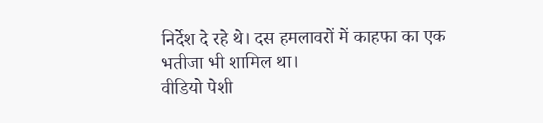निर्देश दे रहे थे। दस हमलावरों में काहफा का एक भतीजा भी शामिल था।
वीडियो पेशी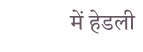में हेडली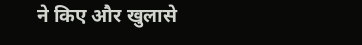ने किए और खुलासे